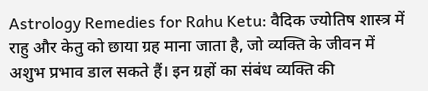Astrology Remedies for Rahu Ketu: वैदिक ज्योतिष शास्त्र में राहु और केतु को छाया ग्रह माना जाता है, जो व्यक्ति के जीवन में अशुभ प्रभाव डाल सकते हैं। इन ग्रहों का संबंध व्यक्ति की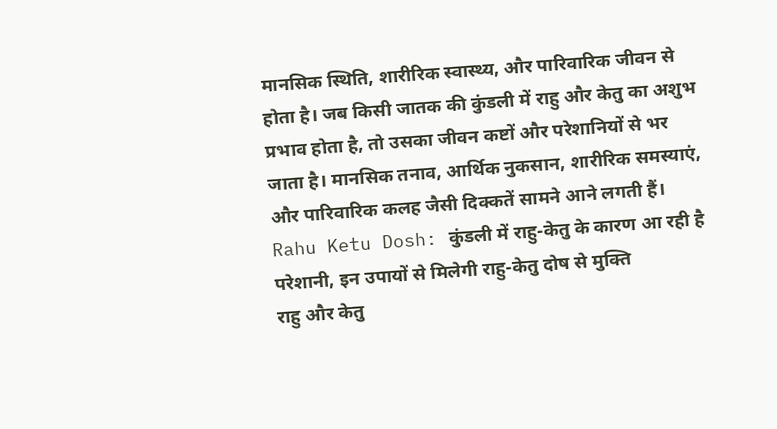मानसिक स्थिति, शारीरिक स्वास्थ्य, और पारिवारिक जीवन से होता है। जब किसी जातक की कुंडली में राहु और केतु का अशुभ प्रभाव होता है, तो उसका जीवन कष्टों और परेशानियों से भर जाता है। मानसिक तनाव, आर्थिक नुकसान, शारीरिक समस्याएं, और पारिवारिक कलह जैसी दिक्कतें सामने आने लगती हैं।
Rahu Ketu Dosh: कुंडली में राहु-केतु के कारण आ रही है परेशानी, इन उपायों से मिलेगी राहु-केतु दोष से मुक्ति
राहु और केतु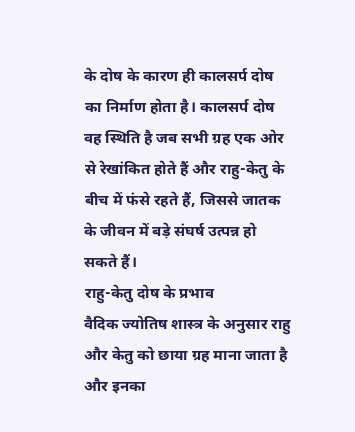के दोष के कारण ही कालसर्प दोष का निर्माण होता है। कालसर्प दोष वह स्थिति है जब सभी ग्रह एक ओर से रेखांकित होते हैं और राहु-केतु के बीच में फंसे रहते हैं, जिससे जातक के जीवन में बड़े संघर्ष उत्पन्न हो सकते हैं।
राहु-केतु दोष के प्रभाव
वैदिक ज्योतिष शास्त्र के अनुसार राहु और केतु को छाया ग्रह माना जाता है और इनका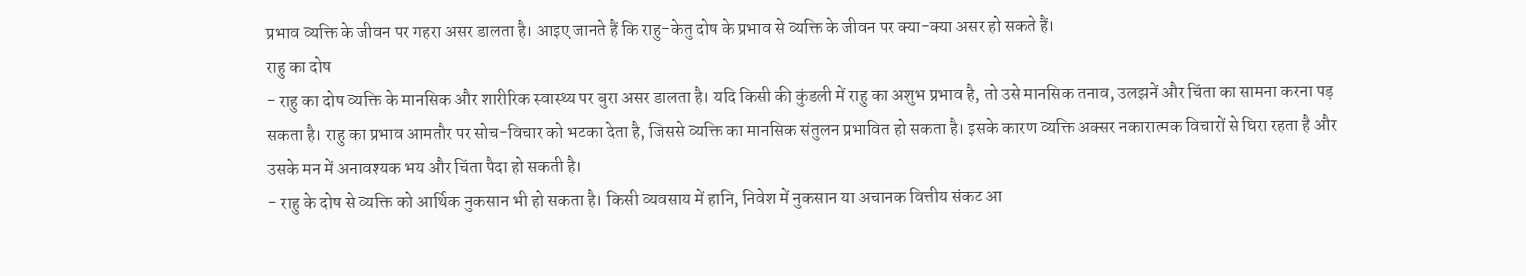प्रभाव व्यक्ति के जीवन पर गहरा असर डालता है। आइए जानते हैं कि राहु-केतु दोष के प्रभाव से व्यक्ति के जीवन पर क्या-क्या असर हो सकते हैं।
राहु का दोष
- राहु का दोष व्यक्ति के मानसिक और शारीरिक स्वास्थ्य पर बुरा असर डालता है। यदि किसी की कुंडली में राहु का अशुभ प्रभाव है, तो उसे मानसिक तनाव, उलझनें और चिंता का सामना करना पड़ सकता है। राहु का प्रभाव आमतौर पर सोच-विचार को भटका देता है, जिससे व्यक्ति का मानसिक संतुलन प्रभावित हो सकता है। इसके कारण व्यक्ति अक्सर नकारात्मक विचारों से घिरा रहता है और उसके मन में अनावश्यक भय और चिंता पैदा हो सकती है।
- राहु के दोष से व्यक्ति को आर्थिक नुकसान भी हो सकता है। किसी व्यवसाय में हानि, निवेश में नुकसान या अचानक वित्तीय संकट आ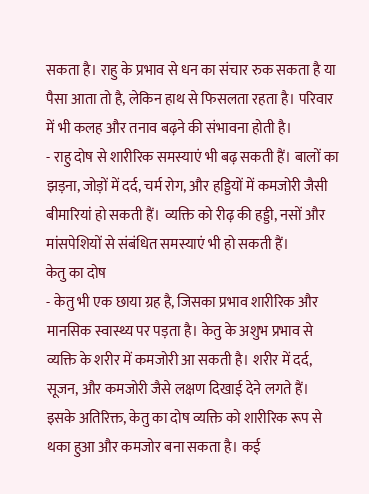सकता है। राहु के प्रभाव से धन का संचार रुक सकता है या पैसा आता तो है, लेकिन हाथ से फिसलता रहता है। परिवार में भी कलह और तनाव बढ़ने की संभावना होती है।
- राहु दोष से शारीरिक समस्याएं भी बढ़ सकती हैं। बालों का झड़ना, जोड़ों में दर्द, चर्म रोग, और हड्डियों में कमजोरी जैसी बीमारियां हो सकती हैं। व्यक्ति को रीढ़ की हड्डी, नसों और मांसपेशियों से संबंधित समस्याएं भी हो सकती हैं।
केतु का दोष
- केतु भी एक छाया ग्रह है, जिसका प्रभाव शारीरिक और मानसिक स्वास्थ्य पर पड़ता है। केतु के अशुभ प्रभाव से व्यक्ति के शरीर में कमजोरी आ सकती है। शरीर में दर्द, सूजन, और कमजोरी जैसे लक्षण दिखाई देने लगते हैं। इसके अतिरिक्त, केतु का दोष व्यक्ति को शारीरिक रूप से थका हुआ और कमजोर बना सकता है। कई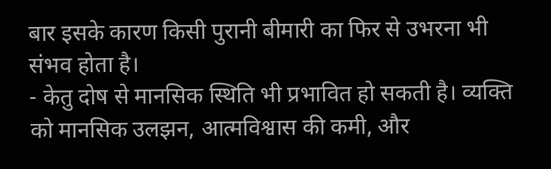बार इसके कारण किसी पुरानी बीमारी का फिर से उभरना भी संभव होता है।
- केतु दोष से मानसिक स्थिति भी प्रभावित हो सकती है। व्यक्ति को मानसिक उलझन, आत्मविश्वास की कमी, और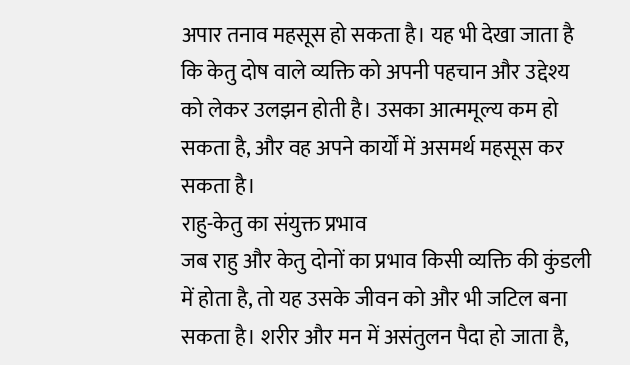अपार तनाव महसूस हो सकता है। यह भी देखा जाता है कि केतु दोष वाले व्यक्ति को अपनी पहचान और उद्देश्य को लेकर उलझन होती है। उसका आत्ममूल्य कम हो सकता है, और वह अपने कार्यों में असमर्थ महसूस कर सकता है।
राहु-केतु का संयुक्त प्रभाव
जब राहु और केतु दोनों का प्रभाव किसी व्यक्ति की कुंडली में होता है, तो यह उसके जीवन को और भी जटिल बना सकता है। शरीर और मन में असंतुलन पैदा हो जाता है,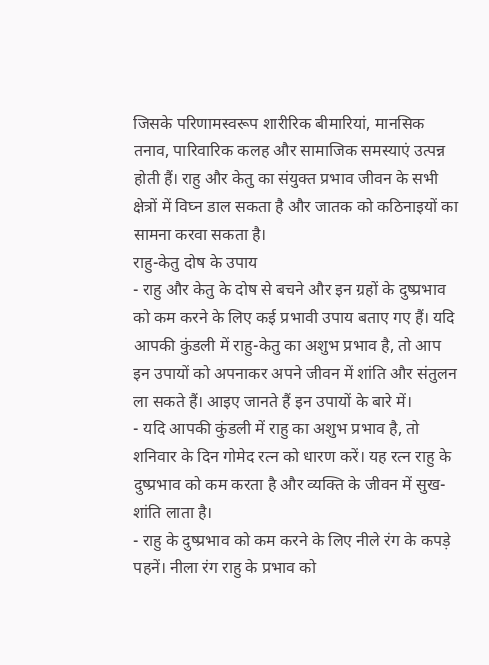जिसके परिणामस्वरूप शारीरिक बीमारियां, मानसिक तनाव, पारिवारिक कलह और सामाजिक समस्याएं उत्पन्न होती हैं। राहु और केतु का संयुक्त प्रभाव जीवन के सभी क्षेत्रों में विघ्न डाल सकता है और जातक को कठिनाइयों का सामना करवा सकता है।
राहु-केतु दोष के उपाय
- राहु और केतु के दोष से बचने और इन ग्रहों के दुष्प्रभाव को कम करने के लिए कई प्रभावी उपाय बताए गए हैं। यदि आपकी कुंडली में राहु-केतु का अशुभ प्रभाव है, तो आप इन उपायों को अपनाकर अपने जीवन में शांति और संतुलन ला सकते हैं। आइए जानते हैं इन उपायों के बारे में।
- यदि आपकी कुंडली में राहु का अशुभ प्रभाव है, तो शनिवार के दिन गोमेद रत्न को धारण करें। यह रत्न राहु के दुष्प्रभाव को कम करता है और व्यक्ति के जीवन में सुख-शांति लाता है।
- राहु के दुष्प्रभाव को कम करने के लिए नीले रंग के कपड़े पहनें। नीला रंग राहु के प्रभाव को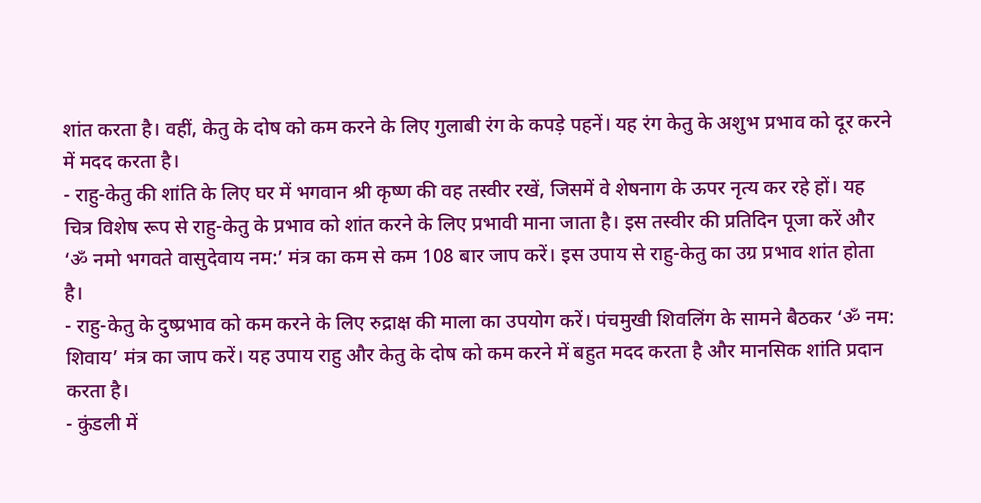शांत करता है। वहीं, केतु के दोष को कम करने के लिए गुलाबी रंग के कपड़े पहनें। यह रंग केतु के अशुभ प्रभाव को दूर करने में मदद करता है।
- राहु-केतु की शांति के लिए घर में भगवान श्री कृष्ण की वह तस्वीर रखें, जिसमें वे शेषनाग के ऊपर नृत्य कर रहे हों। यह चित्र विशेष रूप से राहु-केतु के प्रभाव को शांत करने के लिए प्रभावी माना जाता है। इस तस्वीर की प्रतिदिन पूजा करें और ‘ॐ नमो भगवते वासुदेवाय नम:’ मंत्र का कम से कम 108 बार जाप करें। इस उपाय से राहु-केतु का उग्र प्रभाव शांत होता है।
- राहु-केतु के दुष्प्रभाव को कम करने के लिए रुद्राक्ष की माला का उपयोग करें। पंचमुखी शिवलिंग के सामने बैठकर ‘ॐ नम: शिवाय’ मंत्र का जाप करें। यह उपाय राहु और केतु के दोष को कम करने में बहुत मदद करता है और मानसिक शांति प्रदान करता है।
- कुंडली में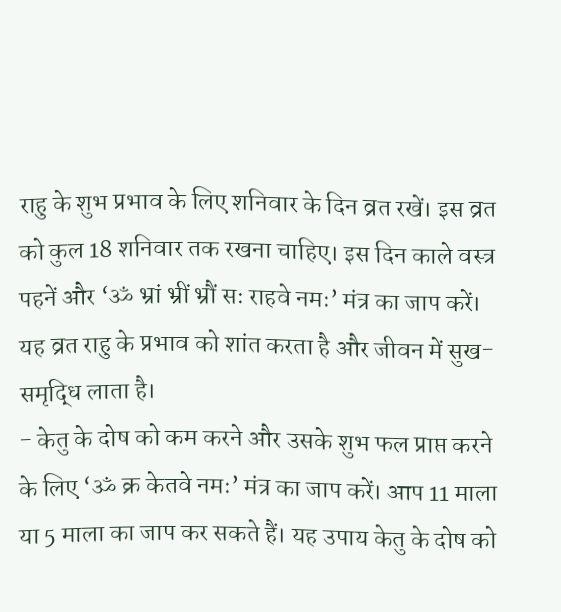राहु के शुभ प्रभाव के लिए शनिवार के दिन व्रत रखें। इस व्रत को कुल 18 शनिवार तक रखना चाहिए। इस दिन काले वस्त्र पहनें और ‘ॐ भ्रां भ्रीं भ्रौं सः राहवे नमः’ मंत्र का जाप करें। यह व्रत राहु के प्रभाव को शांत करता है और जीवन में सुख-समृद्धि लाता है।
- केतु के दोष को कम करने और उसके शुभ फल प्राप्त करने के लिए ‘ॐ क्र केतवे नमः’ मंत्र का जाप करें। आप 11 माला या 5 माला का जाप कर सकते हैं। यह उपाय केतु के दोष को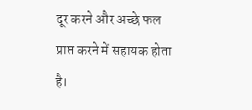दूर करने और अच्छे फल प्राप्त करने में सहायक होता है।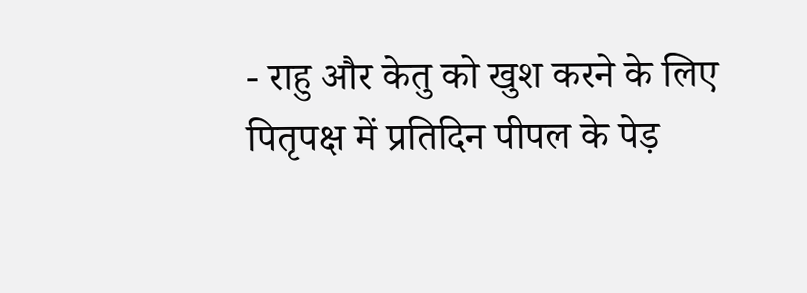- राहु और केतु को खुश करने के लिए पितृपक्ष में प्रतिदिन पीपल के पेड़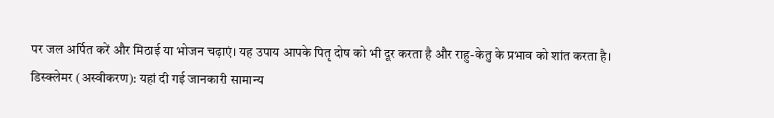पर जल अर्पित करें और मिठाई या भोजन चढ़ाएं। यह उपाय आपके पितृ दोष को भी दूर करता है और राहु-केतु के प्रभाव को शांत करता है।
डिस्क्लेमर (अस्वीकरण): यहां दी गई जानकारी सामान्य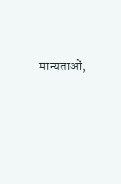मान्यताओं,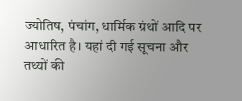ज्योतिष, पंचांग, धार्मिक ग्रंथों आदि पर आधारित है। यहां दी गई सूचना और तथ्यों की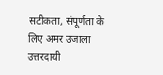सटीकता, संपूर्णता के लिए अमर उजाला उत्तरदायी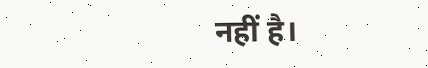नहीं है।